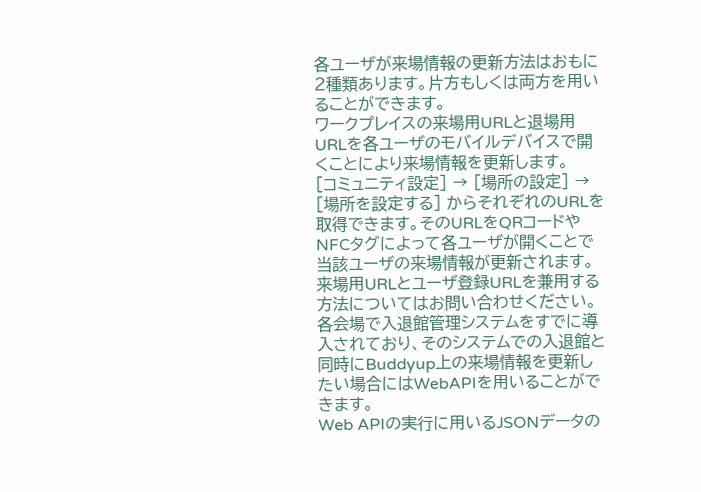各ユーザが来場情報の更新方法はおもに2種類あります。片方もしくは両方を用いることができます。
ワークプレイスの来場用URLと退場用URLを各ユーザのモバイルデバイスで開くことにより来場情報を更新します。
[コミュニティ設定] → [場所の設定] → [場所を設定する] からそれぞれのURLを取得できます。そのURLをQRコードやNFCタグによって各ユーザが開くことで当該ユーザの来場情報が更新されます。
来場用URLとユーザ登録URLを兼用する方法についてはお問い合わせください。
各会場で入退館管理システムをすでに導入されており、そのシステムでの入退館と同時にBuddyup上の来場情報を更新したい場合にはWebAPIを用いることができます。
Web APIの実行に用いるJSONデータの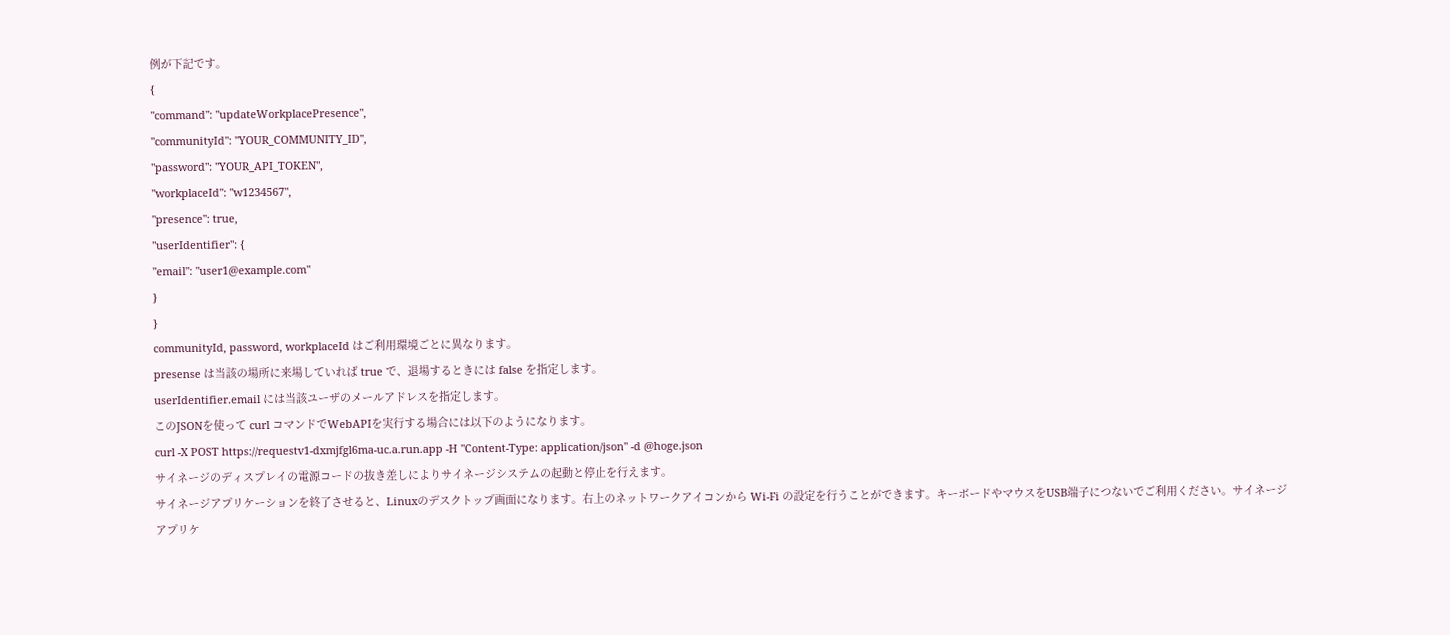例が下記です。
{
"command": "updateWorkplacePresence",
"communityId": "YOUR_COMMUNITY_ID",
"password": "YOUR_API_TOKEN",
"workplaceId": "w1234567",
"presence": true,
"userIdentifier": {
"email": "user1@example.com"
}
}
communityId, password, workplaceId はご利用環境ごとに異なります。
presense は当該の場所に来場していれば true で、退場するときには false を指定します。
userIdentifier.email には当該ユーザのメールアドレスを指定します。
このJSONを使って curl コマンドでWebAPIを実行する場合には以下のようになります。
curl -X POST https://requestv1-dxmjfgl6ma-uc.a.run.app -H "Content-Type: application/json" -d @hoge.json
サイネージのディスプレイの電源コードの抜き差しによりサイネージシステムの起動と停止を行えます。
サイネージアプリケーションを終了させると、Linuxのデスクトップ画面になります。右上のネットワークアイコンから Wi-Fi の設定を行うことができます。キーボードやマウスをUSB端子につないでご利用ください。サイネージアプリケ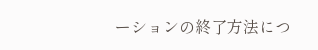ーションの終了方法につ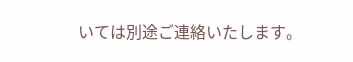いては別途ご連絡いたします。